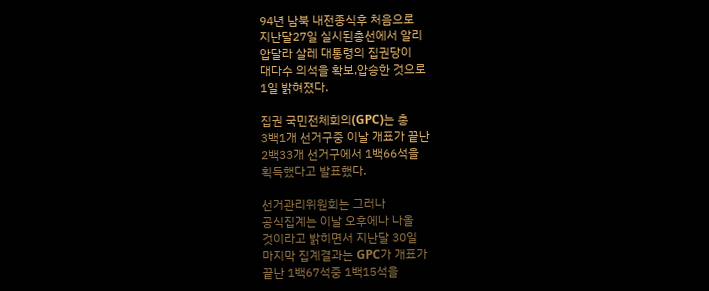94년 남북 내전종식후 처음으로
지난달27일 실시된총선에서 알리
압달라 살레 대통령의 집권당이
대다수 의석을 확보,압승한 것으로
1일 밝혀졌다.

집권 국민전체회의(GPC)는 총
3백1개 선거구중 이날 개표가 끝난
2백33개 선거구에서 1백66석을
획득했다고 발표했다.

선거관리위원회는 그러나
공식집계는 이날 오후에나 나올
것이라고 밝히면서 지난달 30일
마지막 집계결과는 GPC가 개표가
끝난 1백67석중 1백15석을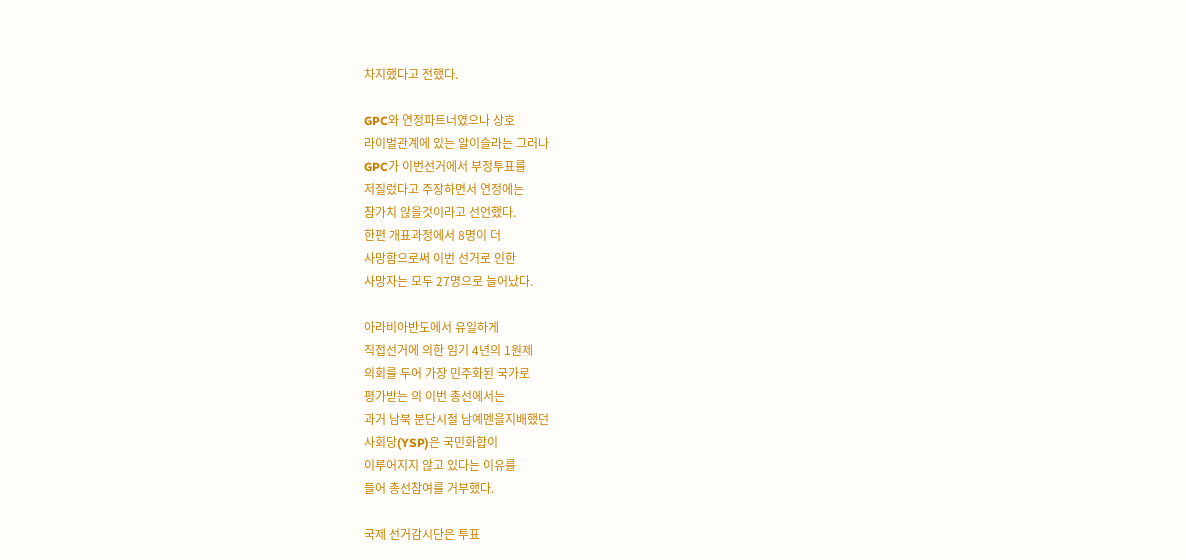차지했다고 전했다.

GPC와 연정파트너였으나 상호
라이벌관계에 있는 알이슬라는 그러나
GPC가 이번선거에서 부정투표를
저질렀다고 주장하면서 연정에는
참가치 않을것이라고 선언했다.
한편 개표과정에서 8명이 더
사망함으로써 이번 선거로 인한
사망자는 모두 27명으로 늘어났다.

아라비아반도에서 유일하게
직접선거에 의한 임기 4년의 1원제
의회를 두어 가장 민주화된 국가로
평가받는 의 이번 총선에서는
과거 남북 분단시절 남예멘을지배했던
사회당(YSP)은 국민화합이
이루어지지 않고 있다는 이유를
들어 총선참여를 거부했다.

국제 선거감시단은 투표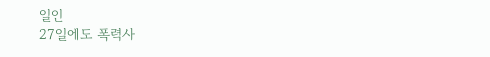일인
27일에도 폭력사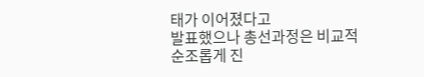태가 이어졌다고
발표했으나 총선과정은 비교적
순조롭게 진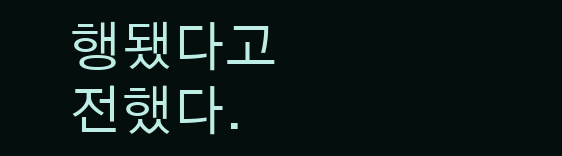행됐다고 전했다.